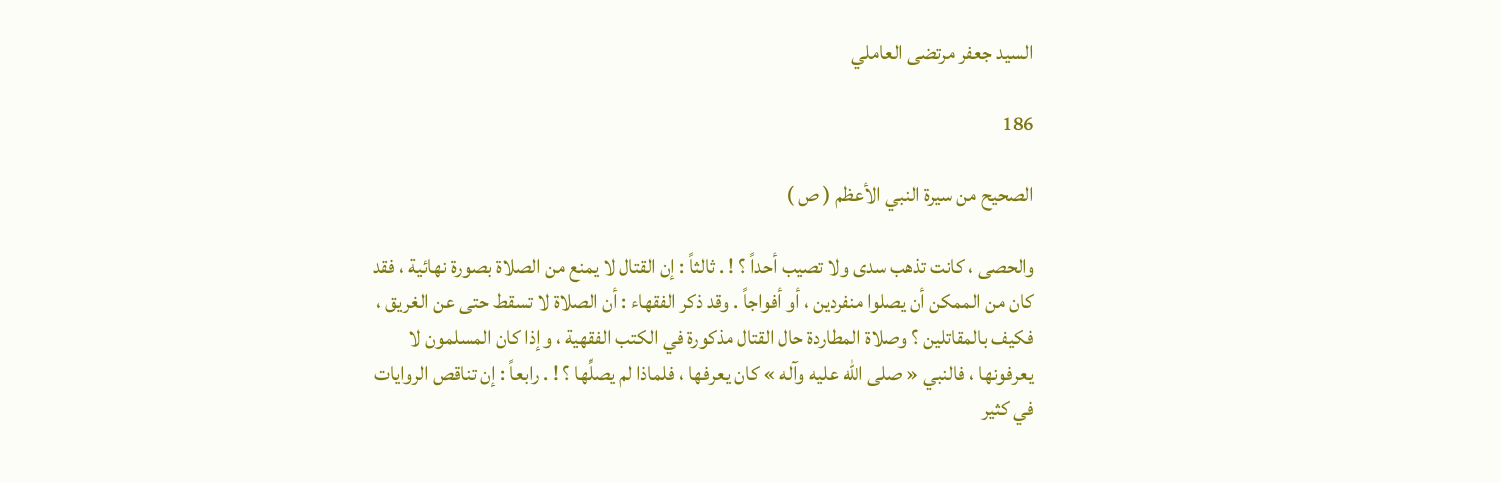السيد جعفر مرتضى العاملي

186

الصحيح من سيرة النبي الأعظم ( ص )

والحصى ، كانت تذهب سدى ولا تصيب أحداً ؟ ! . ثالثاً : إن القتال لا يمنع من الصلاة بصورة نهائية ، فقد كان من الممكن أن يصلوا منفردين ، أو أفواجاً . وقد ذكر الفقهاء : أن الصلاة لا تسقط حتى عن الغريق ، فكيف بالمقاتلين ؟ وصلاة المطاردة حال القتال مذكورة في الكتب الفقهية ، وإذا كان المسلمون لا يعرفونها ، فالنبي « صلى الله عليه وآله » كان يعرفها ، فلماذا لم يصلِّها ؟ ! . رابعاً : إن تناقص الروايات في كثير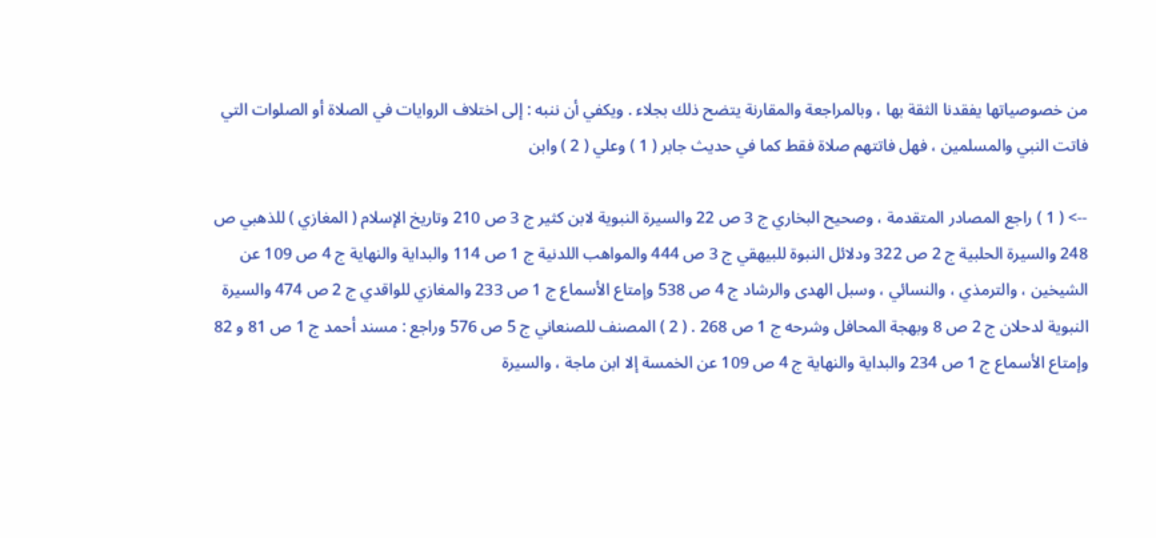من خصوصياتها يفقدنا الثقة بها ، وبالمراجعة والمقارنة يتضح ذلك بجلاء . ويكفي أن ننبه : إلى اختلاف الروايات في الصلاة أو الصلوات التي فاتت النبي والمسلمين ، فهل فاتتهم صلاة فقط كما في حديث جابر ( 1 ) وعلي ( 2 ) وابن

--> ( 1 ) راجع المصادر المتقدمة ، وصحيح البخاري ج 3 ص 22 والسيرة النبوية لابن كثير ج 3 ص 210 وتاريخ الإسلام ( المغازي ) للذهبي ص 248 والسيرة الحلبية ج 2 ص 322 ودلائل النبوة للبيهقي ج 3 ص 444 والمواهب اللدنية ج 1 ص 114 والبداية والنهاية ج 4 ص 109 عن الشيخين ، والترمذي ، والنسائي ، وسبل الهدى والرشاد ج 4 ص 538 وإمتاع الأسماع ج 1 ص 233 والمغازي للواقدي ج 2 ص 474 والسيرة النبوية لدحلان ج 2 ص 8 وبهجة المحافل وشرحه ج 1 ص 268 . ( 2 ) المصنف للصنعاني ج 5 ص 576 وراجع : مسند أحمد ج 1 ص 81 و 82 وإمتاع الأسماع ج 1 ص 234 والبداية والنهاية ج 4 ص 109 عن الخمسة إلا ابن ماجة ، والسيرة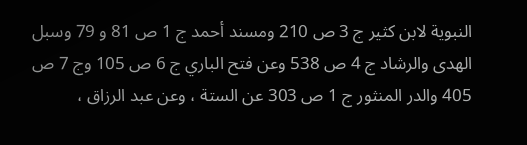النبوية لابن كثير ج 3 ص 210 ومسند أحمد ج 1 ص 81 و 79 وسبل الهدى والرشاد ج 4 ص 538 وعن فتح الباري ج 6 ص 105 وج 7 ص 405 والدر المنثور ج 1 ص 303 عن الستة ، وعن عبد الرزاق ،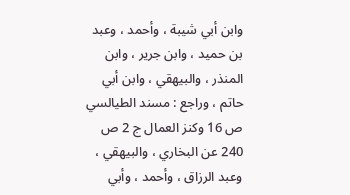وابن أبي شيبة ، وأحمد ، وعبد بن حميد ، وابن جرير ، وابن المنذر ، والبيهقي ، وابن أبي حاتم ، وراجع : مسند الطيالسي ص 16 وكنز العمال ج 2 ص 240 عن البخاري ، والبيهقي ، وعبد الرزاق ، وأحمد ، وأبي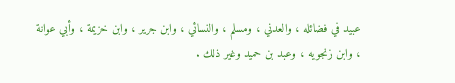عبيد في فضائله ، والعدني ، ومسلم ، والنسائي ، وابن جرير ، وابن خزيمة ، وأبي عوانة ، وابن زنجويه ، وعبد بن حميد وغير ذلك .